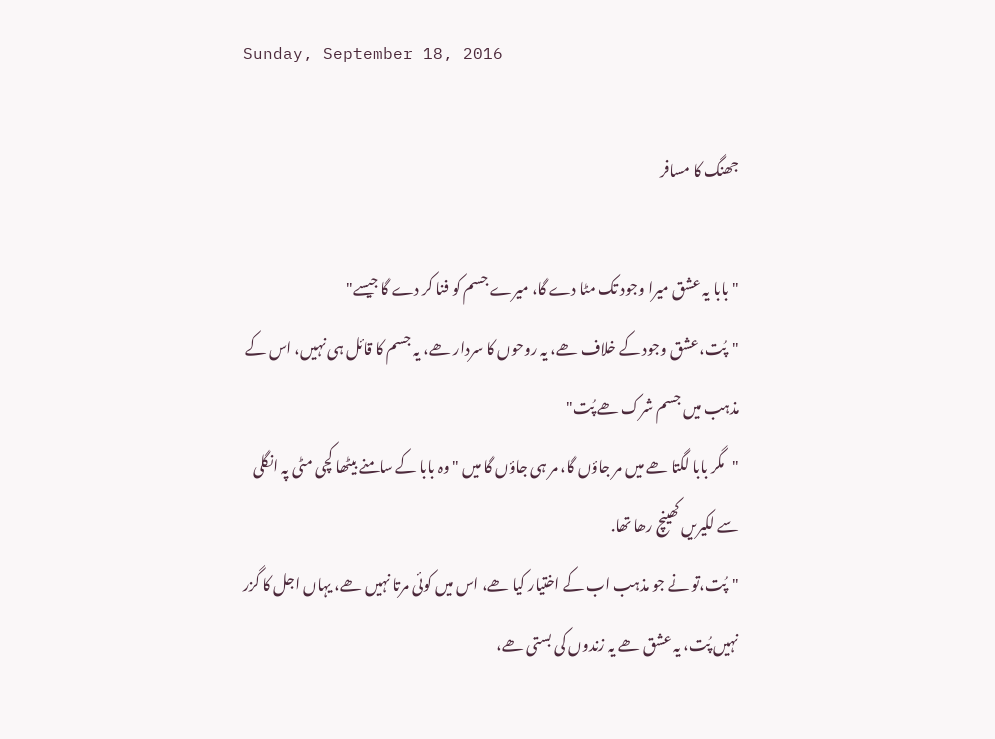Sunday, September 18, 2016

جھنگ کا مسافر

"بابا یہ عشق میرا وجود تک مٹا دے گا، میرے جسم کو فنا کر دے گا جیسے"
"پُت،عشق وجود کے خلاف ھے، یہ روحوں کا سردار ھے، یہ جسم کا قائل ہی نہیں، اس کے مذہب میں جسم شرک ھے پُت"
"مگر بابا لگتا ھے میں مر جاؤں گا، مر ہی جاؤں گا میں " وہ بابا کے سامنے بیٹھا کچی مٹی پہ انگلی سے لکیریں کھینچ رھا تھا.
"پُت،تو نے جو مذہب اب کے اختیار کیا ھے، اس میں کوئی مرتا نہیں ھے، یہاں اجل کا گزر نہیں پُت، یہ عشق ھے یہ زندوں کی بستی ھے،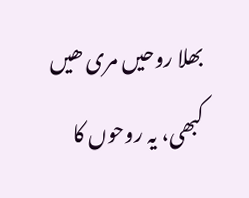بھلا روحیں مری ھیں کبھی، یہ روحوں کا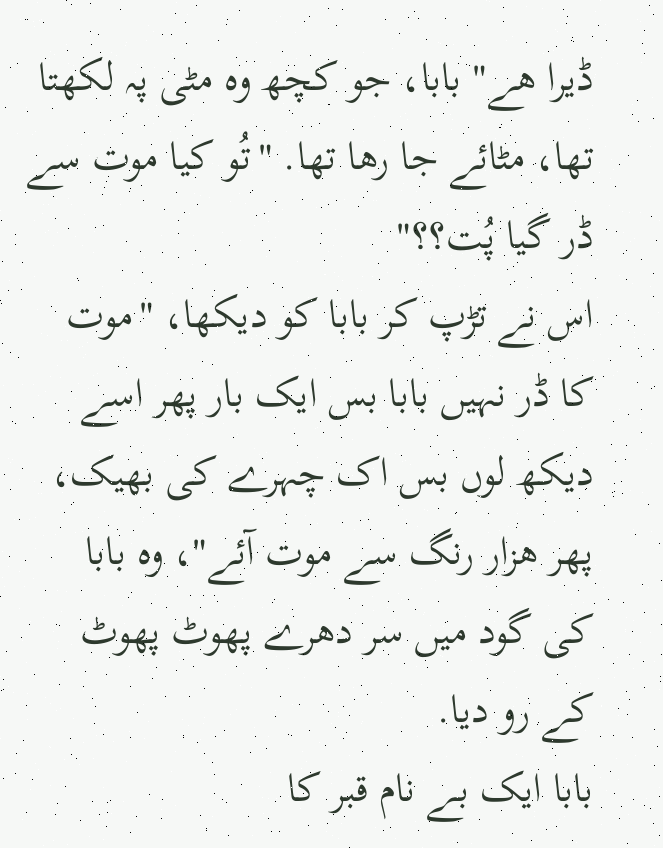ڈیرا ھے" بابا، جو کچھ وہ مٹی پہ لکھتا تھا، مٹائے جا رھا تھا. "تُو کیا موت سے ڈر گیا پُت؟؟"
اس نے تڑپ کر بابا کو دیکھا، "موت کا ڈر نہیں بابا بس ایک بار پھر اسے دیکھ لوں بس اک چہرے کی بھیک، پھر ھزار رنگ سے موت آئے"، وہ بابا کی گود میں سر دھرے پھوٹ پھوٹ کے رو دیا.
بابا ایک بـے نام قبر کا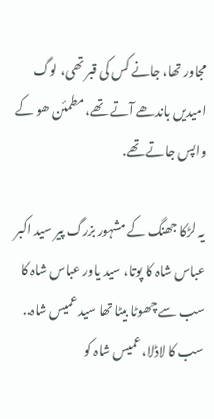مجاور تھا، جانے کس کی قبر تھی، لوگ امیدیں باندھے آتے تھے، مطمئن ھو کے واپس جاتے تھے.

یہ لڑکا جھنگ کے مشہور بزرگ پیر سید اکبر عباس شاہ کا پوتا، سید یاور عباس شاہ کا سب سے چھوٹا بیٹا تھا سید عمیس شاہ.. سب کا لاڈلا، عمیس شاہ کو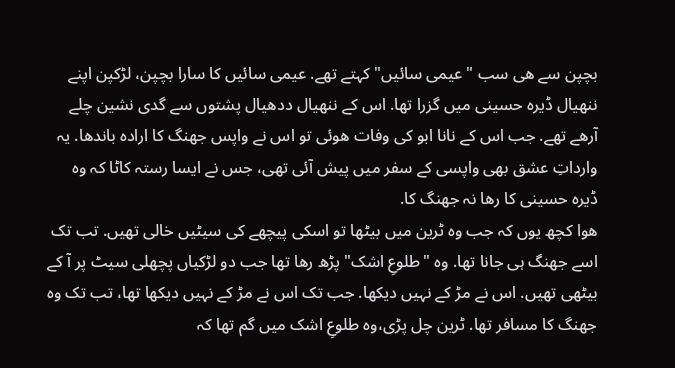بچپن سے ھی سب "عیمی سائیں" کہتے تھے. عیمی سائیں کا سارا بچپن، لڑکپن اپنے ننھیال ڈیرہ حسینی میں گزرا تھا. اس کے ننھیال ددھیال پشتوں سے گدی نشین چلے آرھے تھے. جب اس کے نانا ابو کی وفات ھوئی تو اس نے واپس جھنگ کا ارادہ باندھا. یہ وارداتِ عشق بھی واپسی کے سفر میں پیش آئی تھی، جس نے ایسا رستہ کاٹا کہ وہ ڈیرہ حسینی کا رھا نہ جھنگ کا.
ھوا کچھ یوں کہ جب وہ ٹرین میں بیٹھا تو اسکی پیچھے کی سیٹیں خالی تھیں. تب تک اسے جھنگ ہی جانا تھا. وہ "طلوعِ اشک" پڑھ رھا تھا جب دو لڑکیاں پچھلی سیٹ پر آ کے بیٹھی تھیں. اس نے مڑ کے نہیں دیکھا. جب تک اس نے مڑ کے نہیں دیکھا تھا، تب تک وہ جھنگ کا مسافر تھا. ٹرین چل پڑی،وہ طلوعِ اشک میں گم تھا کہ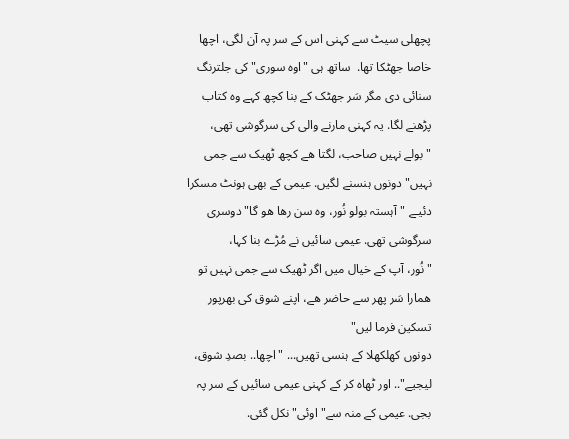پچھلی سیٹ سے کہنی اس کے سر پہ آن لگی، اچھا خاصا جھٹکا تھا.  ساتھ ہی "اوہ سوری" کی جلترنگ سنائی دی مگر سَر جھٹک کے بنا کچھ کہے وہ کتاب پڑھنے لگا. یہ کہنی مارنے والی کی سرگوشی تھی، "بولے نہیں صاحب، لگتا ھے کچھ ٹھیک سے جمی نہیں" دونوں ہنسنے لگیں. عیمی کے بھی ہونٹ مسکرا دئیـے "آہستہ بولو نُور، وہ سن رھا ھو گا" دوسری سرگوشی تھی. عیمی سائیں نے مُڑے بنا کہا،
"نُور، آپ کے خیال میں اگر ٹھیک سے جمی نہیں تو ھمارا سَر پھر سے حاضر ھے، اپنے شوق کی بھرپور تسکین فرما لیں"
دونوں کھلکھلا کے ہنسی تھیں... "اچھا.. بصدِ شوق، لیجیے".. اور ٹھاہ کر کے کہنی عیمی سائیں کے سر پہ بجی. عیمی کے منہ سے" اوئی"نکل گئی.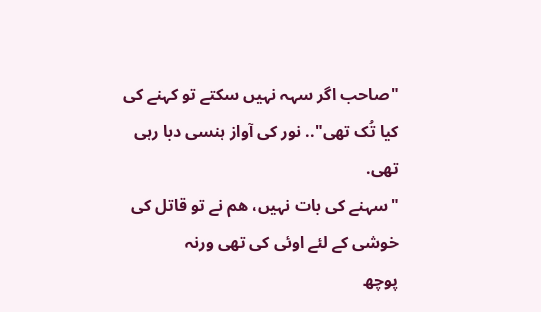"صاحب اگر سہہ نہیں سکتے تو کہنے کی کیا تُک تھی".. نور کی آواز ہنسی دبا رہی تھی.
"سہنے کی بات نہیں، ھم نے تو قاتل کی خوشی کے لئے اوئی کی تھی ورنہ
پوچھ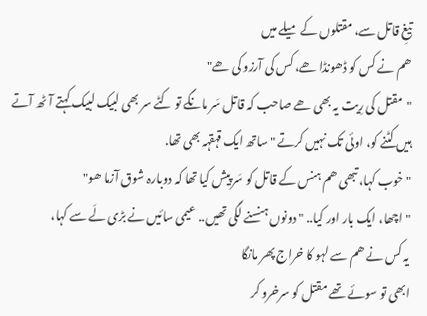تیغِ قاتل سے، مقتلوں کے میلے میں
ھم نے کس کو ڈھونڈا ھے، کس کی آرزو کی ھے"
"مقتل کی رِیت یہ بھی ھے صاحب کہ قاتل سَر مانگے تو کٹے سر بھی لبیک لبیک کہتے آٹھ آتے ہیں کٹنے کو، اوئی تک نہیں کرتے "ساتھ ایک قہقہہ بھی تھا.
" خوب کہا، تبھی ھم ہنس کے قاتل کو سَر پیش کیا تھا کہ دوبارہ شوق آزما ھو"
"اچھا، ایک بار اور کیا.. " دونوں ہنسنے لگی تھیں.. عیمی سائیں نے بڑی لَے سے کہا،
یہ کس نے ھم سے لہو کا خراج پھر مانگا
ابھی تو سوئے تھے مقتل کو سرخرو کر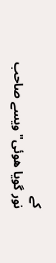کے
نور گویا ھوئی" ویسے صاحب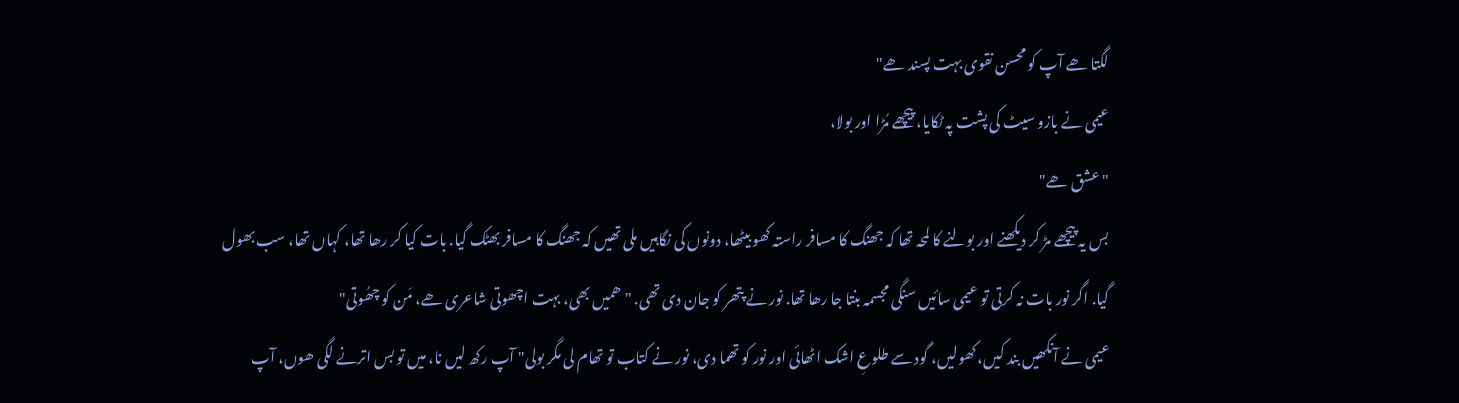لگتا ھے آپ کو محسن نقوی بہت پسند ھے"
عیمی نے بازو سیٹ کی پشت پہ ٹکایا، پیچھے مُڑا اور بولا،
"عشق ھے"
بس یہ پیچھے مڑ کر دیکھنے اور بولنے کا لمحہ تھا کہ جھنگ کا مسافر راستہ کھو بیٹھا، دونوں کی نگاہیں ملی تھیں کہ جھنگ کا مسافر بھٹک گیا. بات کیا کر رھا تھا، کہاں تھا، سب بھول گیا. اگر نور بات نہ کرتی تو عیمی سائیں سنگی مجسمہ بنتا جا رھا تھا. نور نے پتھر کو جان دی تھی. "ھمیں بھی، بہت اچھوتی شاعری ھے، مَن کو چھُوتی"
عیمی نے آنکھیں بند کیں، کھولیں، گود سے طلوعِ اشک اٹھائی اور نور کو تھما دی، نور نے کتاب تو تھام لی مگر بولی" آپ رکھ لیں نا، میں تو بس اترنے لگی ھوں، آپ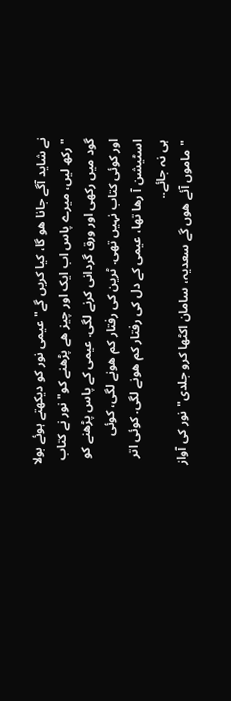نے شاید آگے جانا ھو گا، کیا کریں گے" عیمی نور کو دیکھتے ہوئے بولا "رکھ لیں، میرے پاس اب ایک اور چیز ھے پڑھنے کو" نور نے کتاب گود میں رکھی اور ورق گردانی کرنے لگی. عیمی کے پاس پڑھنے کو اور کوئی کتاب نہیں تھی. ٹرین کی رفتار کم ھونے لگی، کوئی اسٹیشن آ رھا تھا، عیمی کے دل کی رفتار کم ھونے لگی. کوئی اتر ہی نہ جائے..
"ماموں آئے ھوں گے سعدیہ، سامان اکٹھا کرو جلدی"نور کی آواز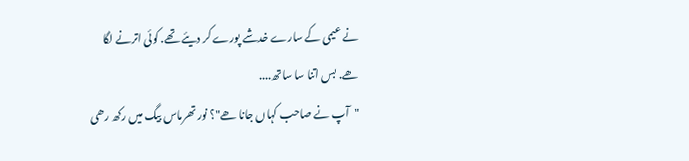نے عیمی کے سارے خدشے پورے کر دیئے تھے. کوئی اترنے لگا ھے. بس اتنا سا ساتھ....
"آپ نے صاحب کہاں جانا ھے"؟ نور تھرماس بیگ میں رکھ رھی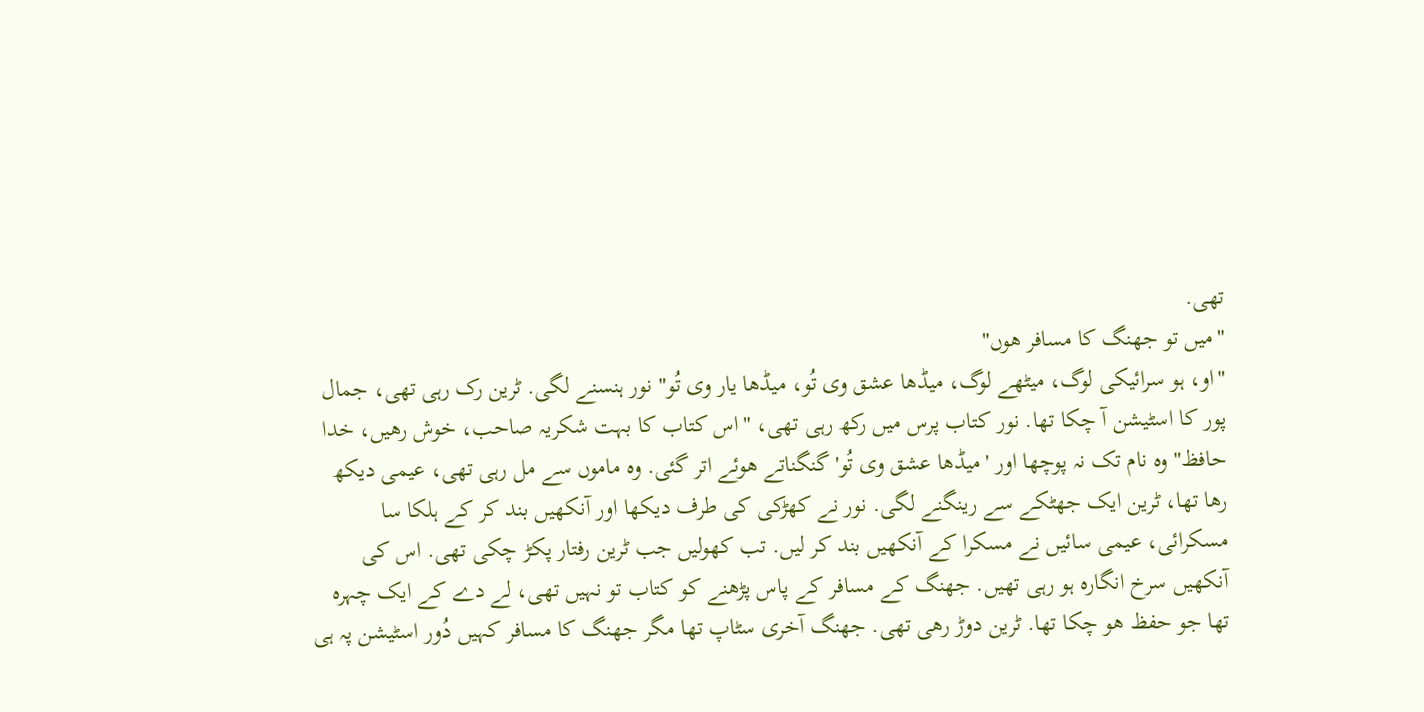تھی.
"میں تو جھنگ کا مسافر ھوں"
"او، ہو سرائیکی لوگ، میٹھے لوگ، میڈھا عشق وی تُو، میڈھا یار وی تُو" نور ہنسنے لگی. ٹرین رک رہی تھی، جمال پور کا اسٹیشن آ چکا تھا. نور کتاب پرس میں رکھ رہی تھی، "اس کتاب کا بہت شکریہ صاحب، خوش رھیں، خدا حافظ" وہ نام تک نہ پوچھا اور 'میڈھا عشق وی تُو' گنگناتے ھوئے اتر گئی. وہ ماموں سے مل رہی تھی، عیمی دیکھ رھا تھا، ٹرین ایک جھٹکے سے رینگنے لگی. نور نے کھڑکی کی طرف دیکھا اور آنکھیں بند کر کے ہلکا سا مسکرائی، عیمی سائیں نے مسکرا کے آنکھیں بند کر لیں. تب کھولیں جب ٹرین رفتار پکڑ چکی تھی. اس کی آنکھیں سرخ انگارہ ہو رہی تھیں. جھنگ کے مسافر کے پاس پڑھنے کو کتاب تو نہیں تھی، لے دے کے ایک چہرہ تھا جو حفظ ھو چکا تھا. ٹرین دوڑ رھی تھی. جھنگ آخری سٹاپ تھا مگر جھنگ کا مسافر کہیں دُور اسٹیشن پہ ہی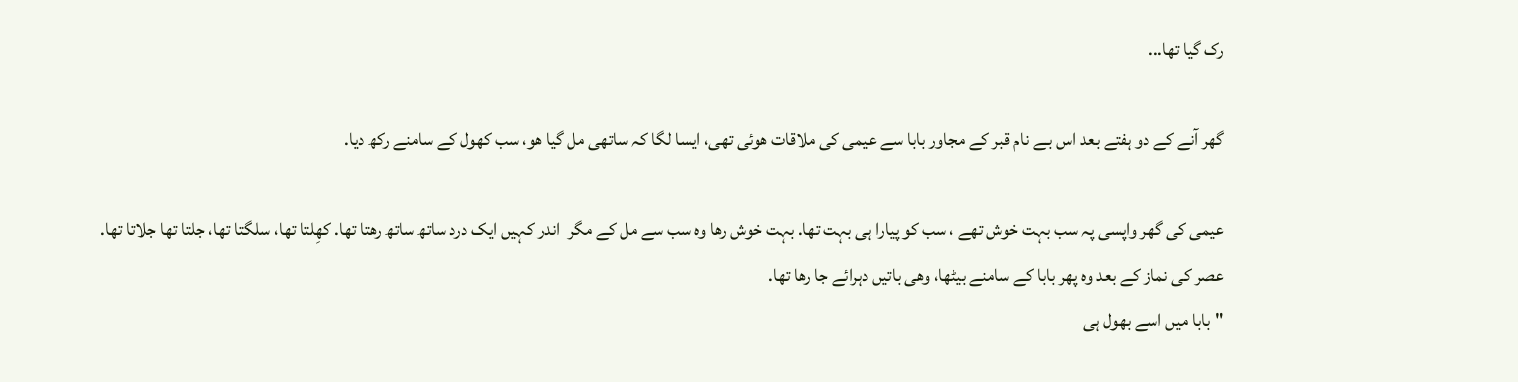رک گیا تھا...

گھر آنے کے دو ہفتے بعد اس بـے نام قبر کے مجاور بابا سے عیمی کی ملاقات ھوئی تھی، ایسا لگا کہ ساتھی مل گیا ھو، سب کھول کے سامنے رکھ دیا.

عیمی کی گھر واپسی پہ سب بہت خوش تھے ، سب کو پیارا ہی بہت تھا. بہت خوش رھا وہ سب سے مل کے مگر  اندر کہیں ایک درد ساتھ ساتھ رھتا تھا. کھِلتا تھا، سلگتا تھا، جلتا تھا جلاتا تھا.
عصر کی نماز کے بعد وہ پھر بابا کے سامنے بیٹھا، وھی باتیں دہرائے جا رھا تھا.
"بابا میں اسے بھول ہی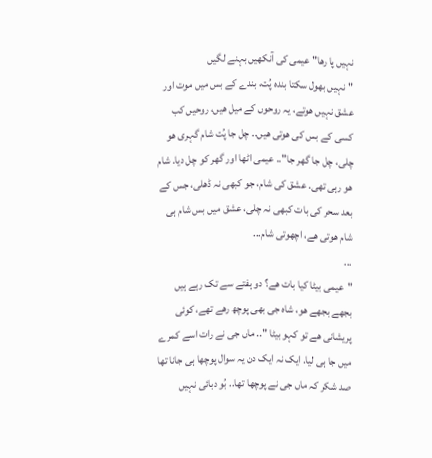نہیں پا رھا" عیمی کی آنکھیں بہنے لگیں
"نہیں بھول سکتا بندہ پُت، بندے کے بس میں موت اور عشق نہیں ھوتے، یہ روحوں کے میل ھیں، روحیں کب کسی کے بس کی ھوتی ھیں.. چل جا پُت شام گہری ھو چلی، چل جا گھر جا".. عیمی اٹھا اور گھر کو چل دیا. شام ھو رہی تھی. عشق کی شام، جو کبھی نہ ڈھلی، جس کے بعد سحر کی بات کبھی نہ چلی، عشق میں بس شام ہی شام ھوتی ھے، اچھوتی شام...
...
"عیمی بیٹا کیا بات ھے؟ دو ہفتے سے تک رہے ہیں بجھے بجھے ھو، شاہ جی بھی پوچھ رھے تھے، کوئی پریشانی ھے تو کہو بیٹا ".. ماں جی نے رات اسے کمرے میں جا ہی لیا. ایک نہ ایک دن یہ سوال پوچھا ہی جانا تھا صد شکر کہ ماں جی نے پوچھا تھا.. بُو دبائی نہیں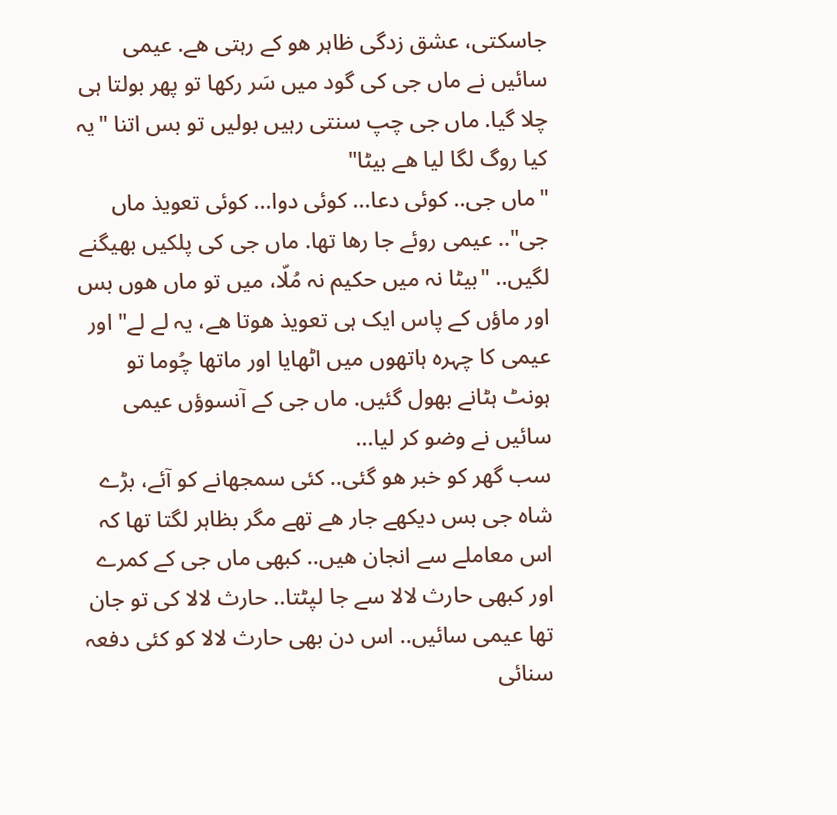جاسکتی، عشق زدگی ظاہر ھو کے رہتی ھے. عیمی سائیں نے ماں جی کی گود میں سَر رکھا تو پھر بولتا ہی چلا گیا. ماں جی چپ سنتی رہیں بولیں تو بس اتنا "یہ کیا روگ لگا لیا ھے بیٹا"
"ماں جی.. کوئی دعا... کوئی دوا... کوئی تعویذ ماں جی".. عیمی روئے جا رھا تھا. ماں جی کی پلکیں بھیگنے لگیں.. "بیٹا نہ میں حکیم نہ مُلّا، میں تو ماں ھوں بس اور ماؤں کے پاس ایک ہی تعویذ ھوتا ھے، یہ لے لے" اور عیمی کا چہرہ ہاتھوں میں اٹھایا اور ماتھا چُوما تو ہونٹ ہٹانے بھول گئیں. ماں جی کے آنسوؤں عیمی سائیں نے وضو کر لیا...
سب گھر کو خبر ھو گئی.. کئی سمجھانے کو آئے، بڑے شاہ جی بس دیکھے جار ھے تھے مگر بظاہر لگتا تھا کہ اس معاملے سے انجان ھیں.. کبھی ماں جی کے کمرے اور کبھی حارث لالا سے جا لپٹتا.. حارث لالا کی تو جان تھا عیمی سائیں.. اس دن بھی حارث لالا کو کئی دفعہ سنائی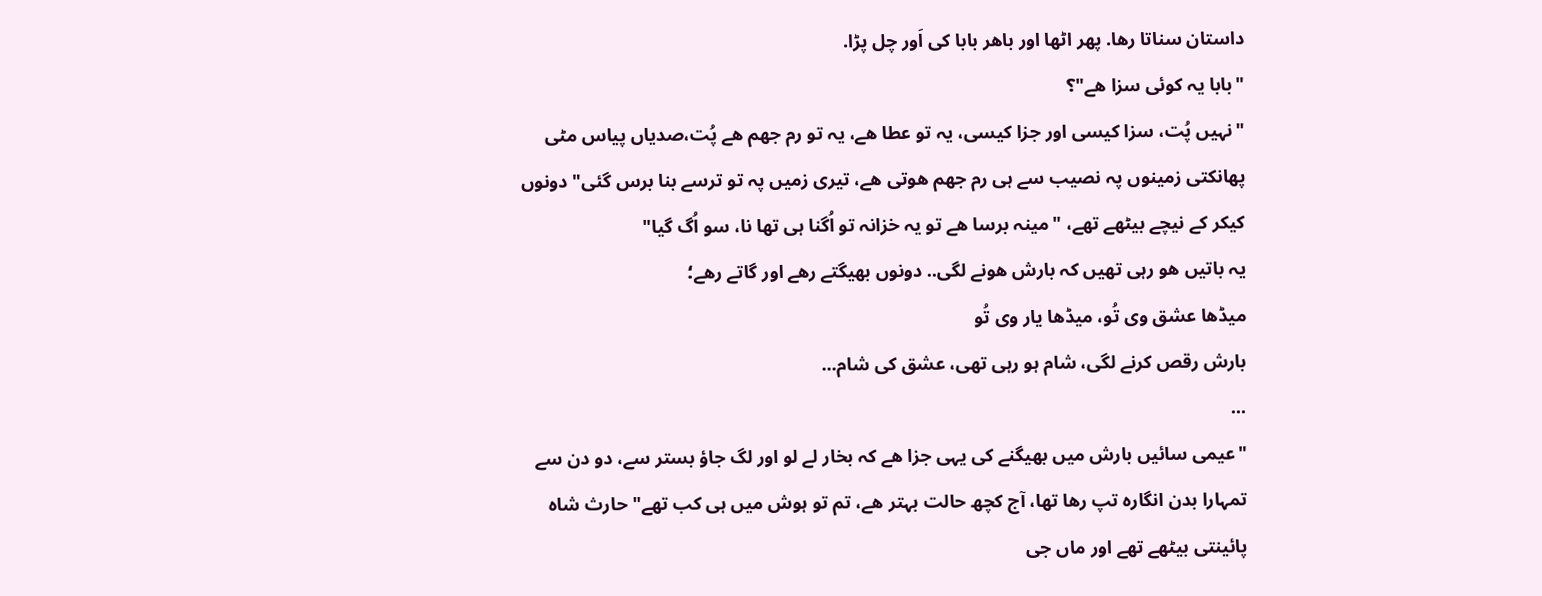داستان سناتا رھا. پھر اٹھا اور باھر بابا کی اَور چل پڑا.
"بابا یہ کوئی سزا ھے"؟
"نہیں پُت، سزا کیسی اور جزا کیسی، یہ تو عطا ھے، یہ تو رم جھم ھے پُت،صدیاں پیاس مٹی پھانکتی زمینوں پہ نصیب سے ہی رم جھم ھوتی ھے، تیری زمیں پہ تو ترسے بنا برس گئی" دونوں کیکر کے نیچے بیٹھے تھے، "مینہ برسا ھے تو یہ خزانہ تو اُگنا ہی تھا نا، سو اُگ گیا"
یہ باتیں ھو رہی تھیں کہ بارش ھونے لگی.. دونوں بھیگتے رھے اور گاتے رھے؛
میڈھا عشق وی تُو، میڈھا یار وی تُو
بارش رقص کرنے لگی، شام ہو رہی تھی، عشق کی شام...
...
"عیمی سائیں بارش میں بھیگنے کی یہی جزا ھے کہ بخار لے لو اور لگ جاؤ بستر سے، دو دن سے تمہارا بدن انگارہ تپ رھا تھا، آج کچھ حالت بہتر ھے، تم تو ہوش میں ہی کب تھے" حارث شاہ پائینتی بیٹھے تھے اور ماں جی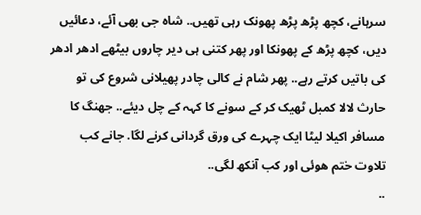سرہانے، کچھ پڑھ پڑھ پھونک رہی تھیں.. شاہ جی بھی آئے، دعائیں دیں، کچھ پڑھ کے پھونکا اور پھر کتنی ہی دیر چاروں بیٹھے ادھر ادھر کی باتیں کرتے رہے.. پھر شام نے کالی چادر پھیلانی شروع کی تو حارث لالا کمبل ٹھیک کر کے سونے کا کہہ کے چل دیئے.. جھنگ کا مسافر اکیلا لیٹا ایک چہرے کی ورق گردانی کرنے لگا. جانے کب تلاوت ختم ھوئی اور کب آنکھ لگی..
..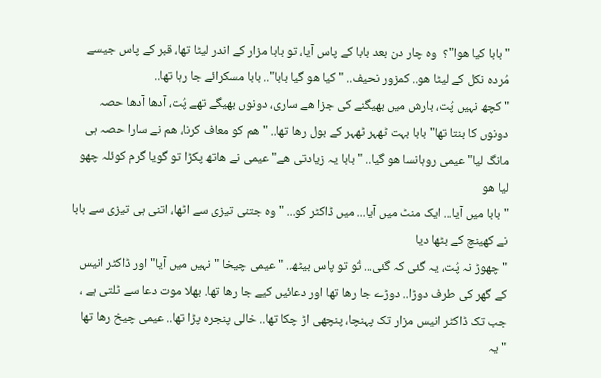"بابا کیا ھوا"؟  وہ چار دن بعد بابا کے پاس آیا، تو بابا مزار کے اندر لیٹا تھا، قبر کے پاس جیسے مُردہ نکل کے لیٹا ھو.. کمزور نحیف.. "کیا ھو گیا بابا".. بابا مسکرائے جا رہا تھا..
" کچھ نہیں پُت، بارش میں بھیگنے کی جزا ھے ساری، دونوں بھیگے تھے پُت، آدھا آدھا حصہ دونوں کا بنتا تھا" بابا بہت ٹھہر ٹھہر کے بول رھا تھا.. "ھم کو معاف کرنا، ھم نے سارا حصہ ہی مانگ لیا" عیمی روہانسا ھو گیا.. "بابا یہ زیادتی ھے" عیمی نے ھاتھ پکڑا تو گویا گرم کوئلہ چھو لیا ھو
"بابا میں آیا... ایک منٹ میں آیا... میں ڈاکٹر کو... "وہ جتنی تیزی سے اٹھا، اتنی ہی تیزی سے بابا نے کھینچ کے بٹھا دیا
" چھوڑ نہ پُت، یہ گئی کہ گئی... تُو تو پاس بیٹھ.. " عیمی چیخا " نہیں میں آیا" اور ڈاکٹر انیس کے گھر کی طرف دوڑا.. دوڑے جا رھا تھا اور دعائیں کیے جا رھا تھا. بھلا موت دعا سے ٹلتی ہے ، جب تک ڈاکٹر انیس مزار تک پہنچا، پنچھی اڑ چکا تھا.. خالی پنجرہ پڑا تھا.. عیمی چیخ رھا تھا "یہ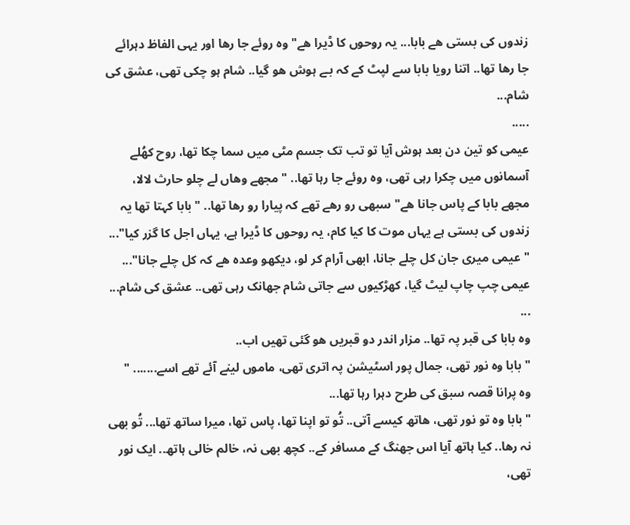زندوں کی بستی ھے بابا... یہ روحوں کا ڈیرا ھے" وہ روئے جا رھا اور یہی الفاظ دہرائے جا رھا تھا.. اتنا رویا بابا سے لپٹ کے کہ بـے ہوش ھو گیا.. شام ہو چکی تھی، عشق کی شام...
.....
عیمی کو تین دن بعد ہوش آیا تو تب تک جسم مٹی میں سما چکا تھا، روح کھُلے آسمانوں میں چکرا رہی تھی، وہ روئے جا رہا تھا.. "مجھے وھاں لے چلو حارث لالا، مجھے بابا کے پاس جانا ھے" سبھی رو رھے تھے کہ پیارا رو رھا تھا.. "بابا کہتا تھا یہ زندوں کی بستی ہے یہاں موت کا کیا کام، یہ روحوں کا ڈیرا ہے، یہاں اجل کا گزر کیا"...
" عیمی میری جان کل چلے جانا، ابھی آرام کر لو، دیکھو وعدہ ھے کہ کل چلے جانا"... عیمی چپ چاپ لیٹ گیا، کھڑکیوں سے جاتی شام جھانک رہی تھی.. عشق کی شام...
...
وہ بابا کی قبر پہ تھا.. مزار اندر دو قبریں ھو گئی تھیں اب..
"بابا وہ نور تھی، جمال پور اسٹیشن پہ اتری تھی، ماموں لینے آئے تھے اسے....... "
وہ پرانا قصہ سبق کی طرح دہرا رہا تھا...
" بابا وہ تو نور تھی، ھاتھ کیسے آتی.. تُو تو اپنا تھا، پاس تھا، میرا ساتھ تھا... تُو بھی نہ رھا.. کیا ہاتھ آیا اس جھنگ کے مسافر کے.. کچھ بھی نہ، خالم خالی ہاتھ.. ایک نور تھی،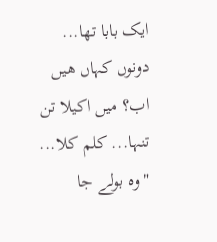ایک بابا تھا... دونوں کہاں ھیں اب؟ میں اکیلا تن تنہا... کلم کلا...  "وہ بولے جا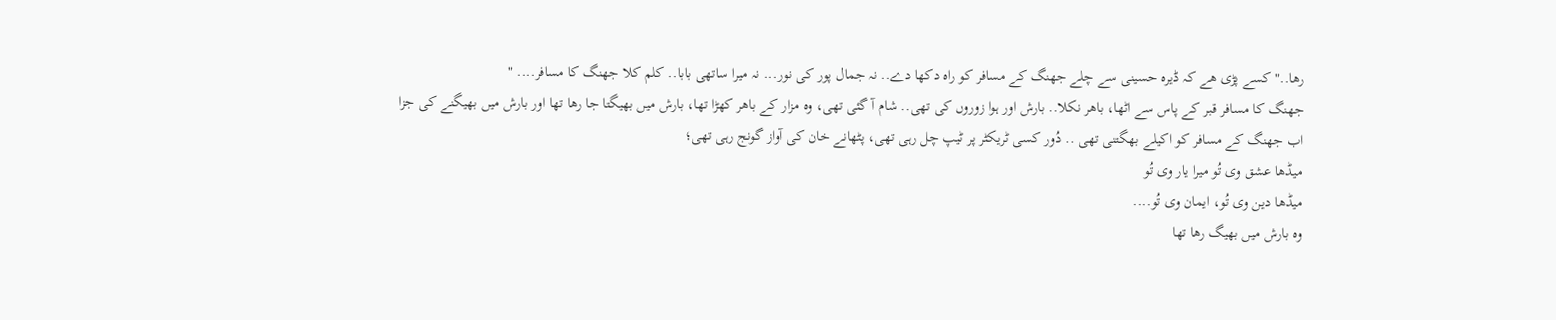رھا.." کسے پڑی ھے کہ ڈیرہ حسینی سے چلے جھنگ کے مسافر کو راہ دکھا دے.. نہ جمال پور کی نور... نہ میرا ساتھی بابا.. کلم کلا جھنگ کا مسافر.... "
جھنگ کا مسافر قبر کے پاس سے اٹھا، باھر نکلا.. بارش اور ہوا زوروں کی تھی.. شام آ گئی تھی، وہ مزار کے باھر کھڑا تھا، بارش میں بھیگتا جا رھا تھا اور بارش میں بھیگنے کی جزا اب جھنگ کے مسافر کو اکیلے بھگتنی تھی .. دُور کسی ٹریکٹر پر ٹیپ چل رہی تھی، پٹھانے خان کی آواز گونج رہی تھی؛
میڈھا عشق وی تُو میرا یار وی تُو
میڈھا دین وی تُو، ایمان وی تُو....
وہ بارش میں بھیگ رھا تھا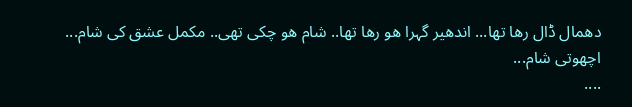دھمال ڈال رھا تھا... اندھیر گہرا ھو رھا تھا.. شام ھو چکی تھی.. مکمل عشق کی شام... اچھوتی شام...
....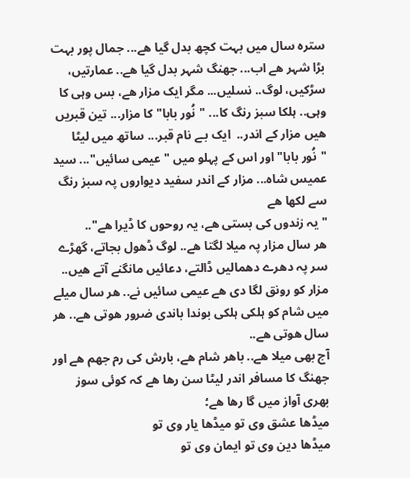سترہ سال میں بہت کچھ بدل گیا ھے... جمال پور بہت بڑا شہر ھے اب... جھنگ شہر بدل گیا ھے.. عمارتیں، سڑکیں، لوگ.. نسلیں... مگر ایک مزار ھے، بس وہی کا وہی.. ہلکا سبز رنگ کا... "نُور بابا" کا مزار... تین قبریں ھیں مزار کے اندر..  ایک بـے نام قبر... ساتھ میں لیٹا "نُور بابا" اور اس کے پہلو میں "عیمی سائیں"... سید عمیس شاہ... مزار کے اندر سفید دیواروں پہ سبز رنگ سے لکھا ھے
" یہ زندوں کی بستی ھے، یہ روحوں کا ڈیرا ھے"..
ھر سال مزار پہ میلا لگتا ھے.. لوگ ڈھول بجاتے، گھڑے سر پہ دھرے دھمالیں ڈالتے، دعائیں مانگنے آتے ھیں.. مزار کو رونق لگا دی ھے عیمی سائیں نے.. ھر سال میلے میں شام کو ہلکی ہلکی بوندا باندی ضرور ھوتی ھے.. ھر سال ھوتی ھے..
آج بھی میلا ھے.. باھر شام ھے، بارش کی رم جھم ھے اور جھنگ کا مسافر اندر لیٹا سن رھا ھے کہ کوئی سوز بھری آواز میں گا رھا ھے؛
میڈھا عشق وی تو میڈھا یار وی تو
میڈھا دین وی تو ایمان وی تو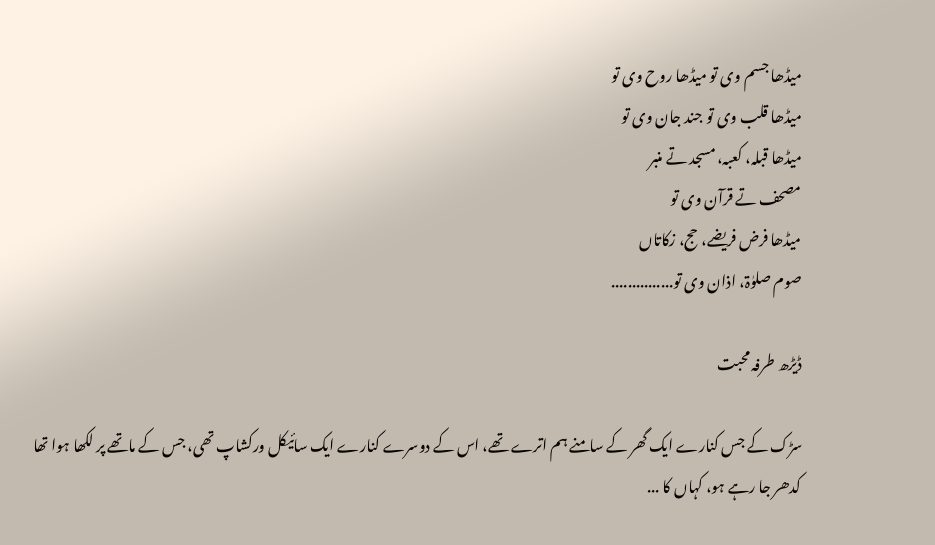میڈھا جسم وی تو میڈھا روح وی تو
میڈھا قلب وی تو جند جان وی تو
میڈھا قبلہ، کعبہ، مسجد تے منبر
مصحف تے قرآن وی تو
میڈھا فرض فریضے، حج، زکاتاں
صوم صلوٰۃ، اذان وی تو...............

ڈیڑھ طرفہ محبت

سڑک کے جس کنارے ایک گھر کے سامنے ہم اترے تھے، اس کے دوسرے کنارے ایک سائیکل ورکشاپ تھی، جس کے ماتھے پر لکھا ہوا تھا کدھر جا رہے ہو، کہاں کا ...